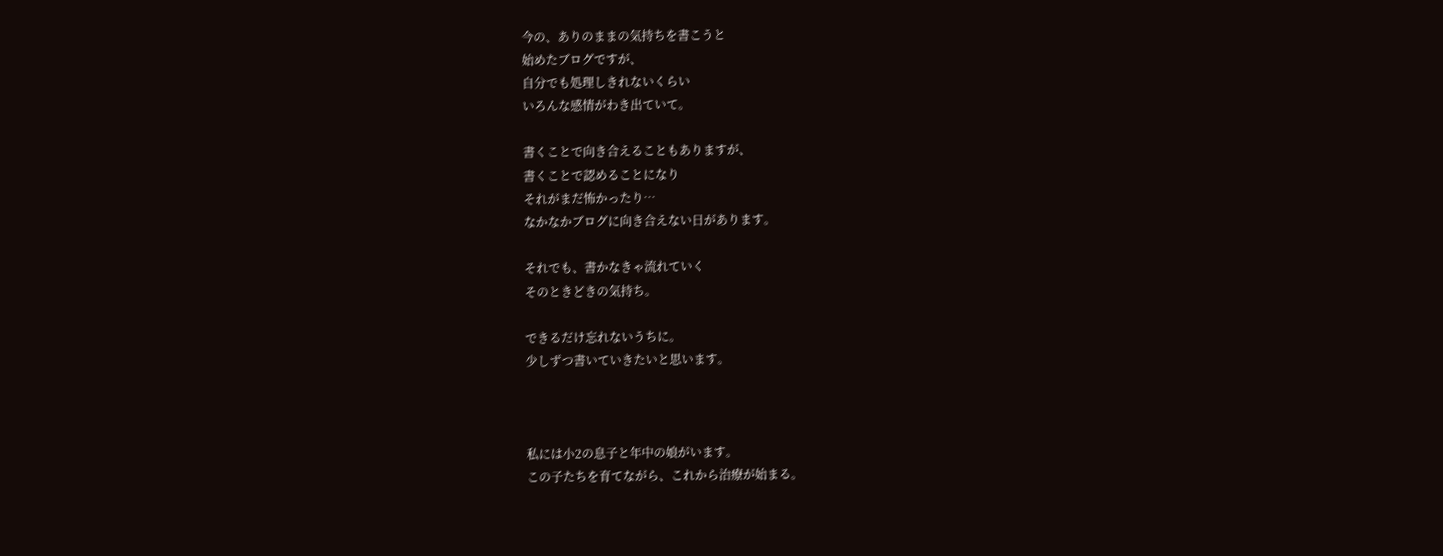今の、ありのままの気持ちを書こうと
始めたブログですが、
自分でも処理しきれないくらい
いろんな感情がわき出ていて。

書くことで向き合えることもありますが、
書くことで認めることになり
それがまだ怖かったり…
なかなかブログに向き合えない日があります。

それでも、書かなきゃ流れていく
そのときどきの気持ち。

できるだけ忘れないうちに。
少しずつ書いていきたいと思います。



私には小2の息子と年中の娘がいます。
この子たちを育てながら、これから治療が始まる。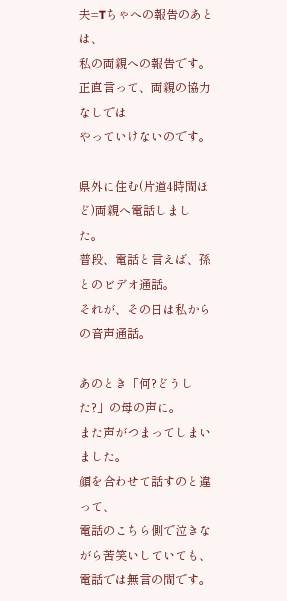夫=Tちゃへの報告のあとは、
私の両親への報告です。
正直言って、両親の協力なしでは
やっていけないのです。

県外に住む(片道4時間ほど)両親へ電話しました。
普段、電話と言えば、孫とのビデオ通話。
それが、その日は私からの音声通話。

あのとき「何?どうした?」の母の声に。
また声がつまってしまいました。
顔を合わせて話すのと違って、
電話のこちら側で泣きながら苦笑いしていても、
電話では無言の間です。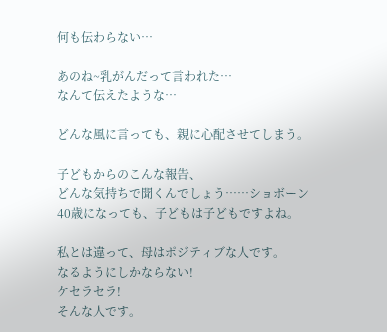何も伝わらない…

あのね~乳がんだって言われた…
なんて伝えたような…

どんな風に言っても、親に心配させてしまう。

子どもからのこんな報告、
どんな気持ちで聞くんでしょう……ショボーン
40歳になっても、子どもは子どもですよね。

私とは違って、母はポジティブな人です。
なるようにしかならない!
ケセラセラ!
そんな人です。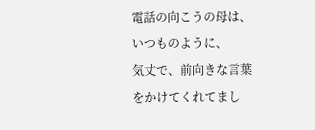電話の向こうの母は、いつものように、
気丈で、前向きな言葉をかけてくれてまし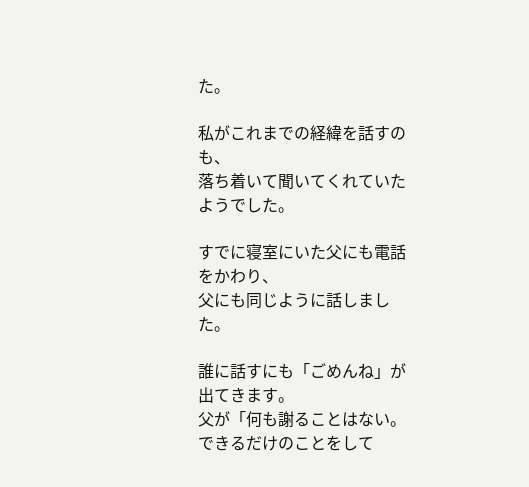た。

私がこれまでの経緯を話すのも、
落ち着いて聞いてくれていたようでした。

すでに寝室にいた父にも電話をかわり、
父にも同じように話しました。

誰に話すにも「ごめんね」が出てきます。
父が「何も謝ることはない。
できるだけのことをして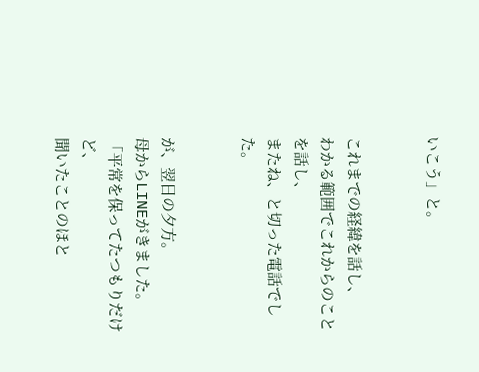いこう」と。


これまでの経緯を話し、
わかる範囲でこれからのことを話し、
またね、と切った電話でした。


が、翌日の夕方。
母からLINEがきました。
「平常を保ってたつもりだけど、
聞いたことのほと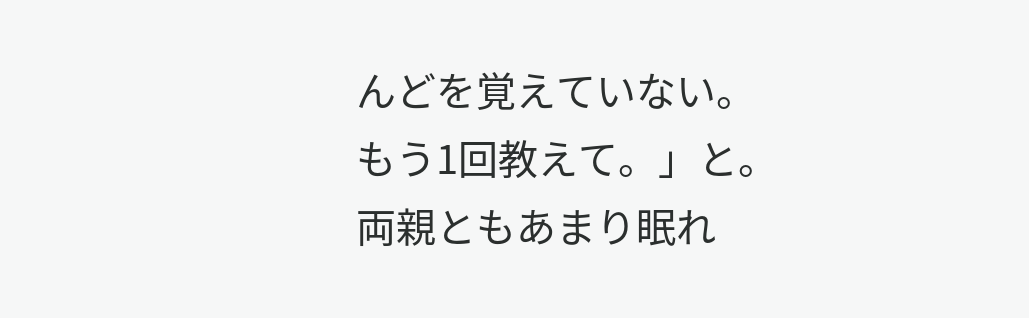んどを覚えていない。
もう1回教えて。」と。
両親ともあまり眠れ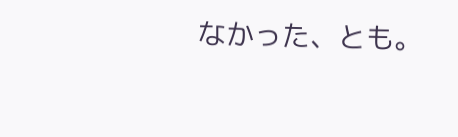なかった、とも。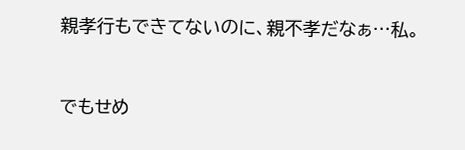親孝行もできてないのに、親不孝だなぁ…私。


でもせめ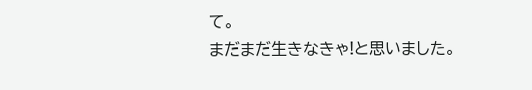て。
まだまだ生きなきゃ!と思いました。